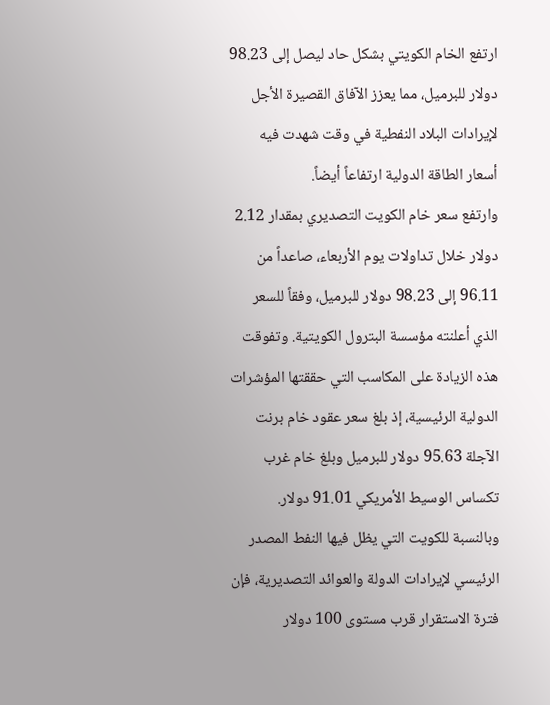ارتفع الخام الكويتي بشكل حاد ليصل إلى 98.23 دولار للبرميل، مما يعزز الآفاق القصيرة الأجل لإيرادات البلاد النفطية في وقت شهدت فيه أسعار الطاقة الدولية ارتفاعاً أيضاً.
وارتفع سعر خام الكويت التصديري بمقدار 2.12 دولار خلال تداولات يوم الأربعاء، صاعداً من 96.11 إلى 98.23 دولار للبرميل، وفقاً للسعر الذي أعلنته مؤسسة البترول الكويتية. وتفوقت هذه الزيادة على المكاسب التي حققتها المؤشرات الدولية الرئيسية، إذ بلغ سعر عقود خام برنت الآجلة 95.63 دولار للبرميل وبلغ خام غرب تكساس الوسيط الأمريكي 91.01 دولار.
وبالنسبة للكويت التي يظل فيها النفط المصدر الرئيسي لإيرادات الدولة والعوائد التصديرية، فإن فترة الاستقرار قرب مستوى 100 دولار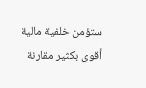ستؤمن خلفية مالية أقوى بكثير مقارنة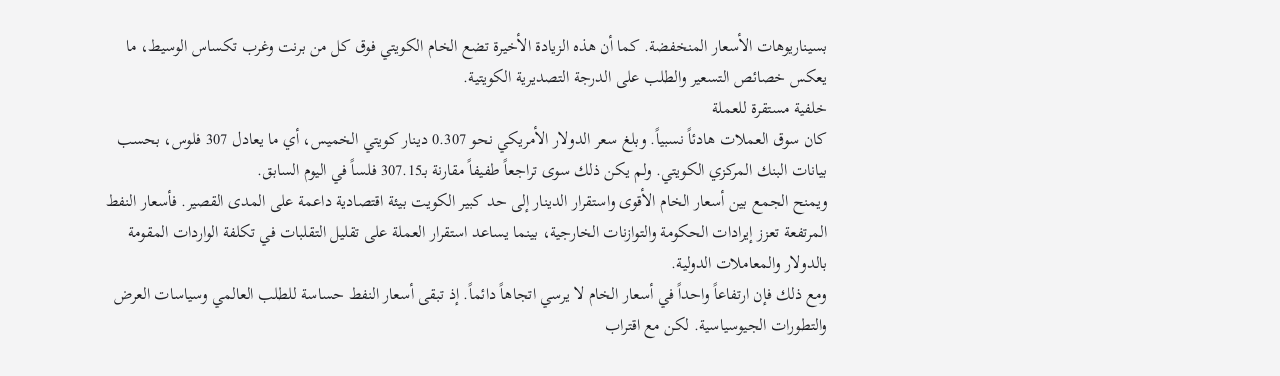بسيناريوهات الأسعار المنخفضة. كما أن هذه الزيادة الأخيرة تضع الخام الكويتي فوق كل من برنت وغرب تكساس الوسيط، ما يعكس خصائص التسعير والطلب على الدرجة التصديرية الكويتية.
خلفية مستقرة للعملة
كان سوق العملات هادئاً نسبياً. وبلغ سعر الدولار الأمريكي نحو 0.307 دينار كويتي الخميس، أي ما يعادل 307 فلوس، بحسب بيانات البنك المركزي الكويتي. ولم يكن ذلك سوى تراجعاً طفيفاً مقارنة بـ307.15 فلساً في اليوم السابق.
ويمنح الجمع بين أسعار الخام الأقوى واستقرار الدينار إلى حد كبير الكويت بيئة اقتصادية داعمة على المدى القصير. فأسعار النفط المرتفعة تعزز إيرادات الحكومة والتوازنات الخارجية، بينما يساعد استقرار العملة على تقليل التقلبات في تكلفة الواردات المقومة بالدولار والمعاملات الدولية.
ومع ذلك فإن ارتفاعاً واحداً في أسعار الخام لا يرسي اتجاهاً دائماً. إذ تبقى أسعار النفط حساسة للطلب العالمي وسياسات العرض والتطورات الجيوسياسية. لكن مع اقتراب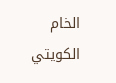الخام الكويتي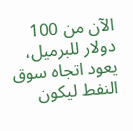الآن من 100 دولار للبرميل، يعود اتجاه سوق النفط ليكون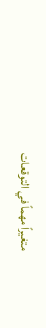متغيراً مهماً في التوقعات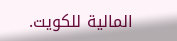المالية للكويت.